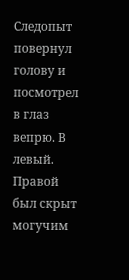Следопыт повернул голову и посмотрел в глаз вепрю. В левый. Правой был скрыт могучим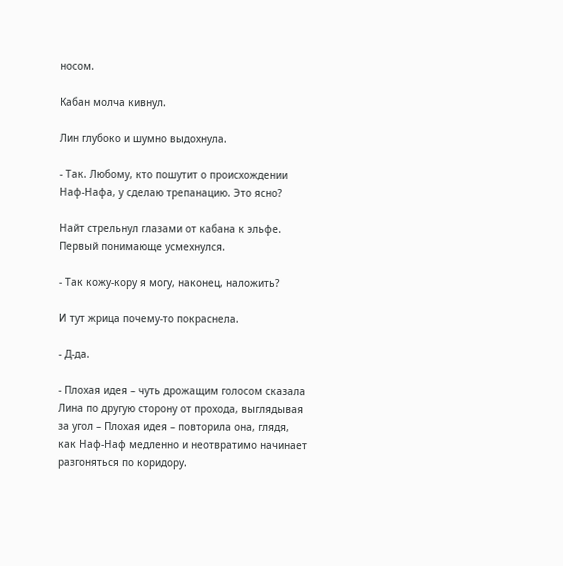носом.

Кабан молча кивнул.

Лин глубоко и шумно выдохнула.

- Так. Любому, кто пошутит о происхождении Наф-Нафа, у сделаю трепанацию. Это ясно?

Найт стрельнул глазами от кабана к эльфе. Первый понимающе усмехнулся.

- Так кожу-кору я могу, наконец, наложить?

И тут жрица почему-то покраснела.

- Д-да.

- Плохая идея – чуть дрожащим голосом сказала Лина по другую сторону от прохода, выглядывая за угол – Плохая идея – повторила она, глядя, как Наф-Наф медленно и неотвратимо начинает разгоняться по коридору.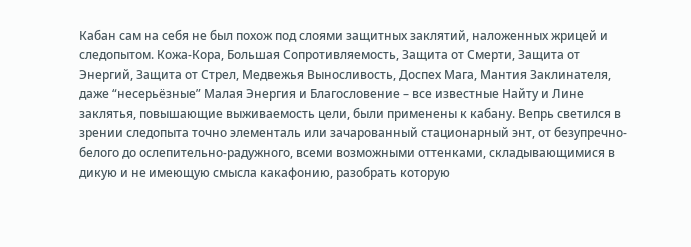Кабан сам на себя не был похож под слоями защитных заклятий, наложенных жрицей и следопытом. Кожа-Кора, Большая Сопротивляемость, Защита от Смерти, Защита от Энергий, Защита от Стрел, Медвежья Выносливость, Доспех Мага, Мантия Заклинателя, даже “несерьёзные” Малая Энергия и Благословение – все известные Найту и Лине заклятья, повышающие выживаемость цели, были применены к кабану. Вепрь светился в зрении следопыта точно элементаль или зачарованный стационарный энт, от безупречно-белого до ослепительно-радужного, всеми возможными оттенками, складывающимися в дикую и не имеющую смысла какафонию, разобрать которую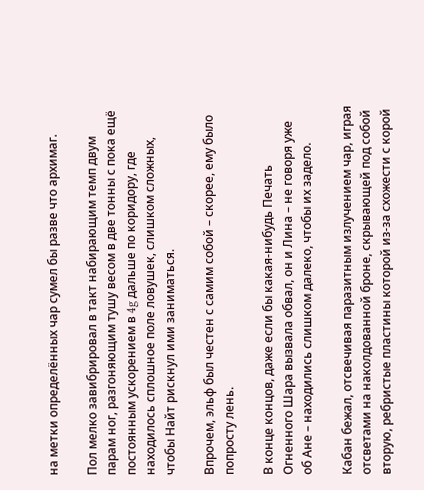на метки определённых чар сумел бы разве что архимаг.

Пол мелко завибрировал в такт набирающим темп двум парам ног, разгоняющим тушу весом в две тонны с пока ещё постоянным ускорением в 4g дальше по коридору, где находилось сплошное поле ловушек, слишком сложных, чтобы Найт рискнул ими заниматься.

Впрочем, эльф был честен с самим собой – скорее, ему было попросту лень.

В конце концов, даже если бы какая-нибудь Печать Огненного Шара вызвала обвал, он и Лина – не говоря уже об Ане – находились слишком далеко, чтобы их задело.

Кабан бежал, отсвечивая паразитным излучением чар, играя отсветами на наколдованной броне, скрывающей под собой вторую, ребристые пластины которой из-за схожести с корой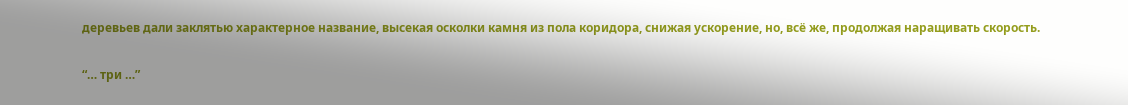деревьев дали заклятью характерное название, высекая осколки камня из пола коридора, снижая ускорение, но, всё же, продолжая наращивать скорость.

“… три …”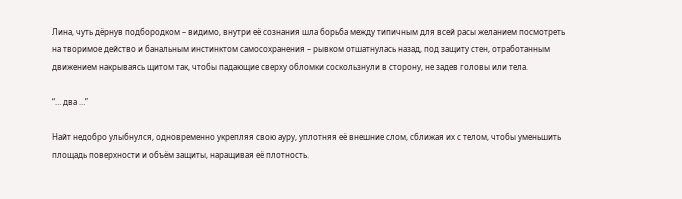Лина, чуть дёрнув подбородком – видимо, внутри её сознания шла борьба между типичным для всей расы желанием посмотреть на творимое действо и банальным инстинктом самосохранения – рывком отшатнулась назад, под защиту стен, отработанным движением накрываясь щитом так, чтобы падающие сверху обломки соскользнули в сторону, не задев головы или тела.

“… два …”

Найт недобро улыбнулся, одновременно укрепляя свою ауру, уплотняя её внешние слом, сближая их с телом, чтобы уменьшить площадь поверхности и объём защиты, наращивая её плотность.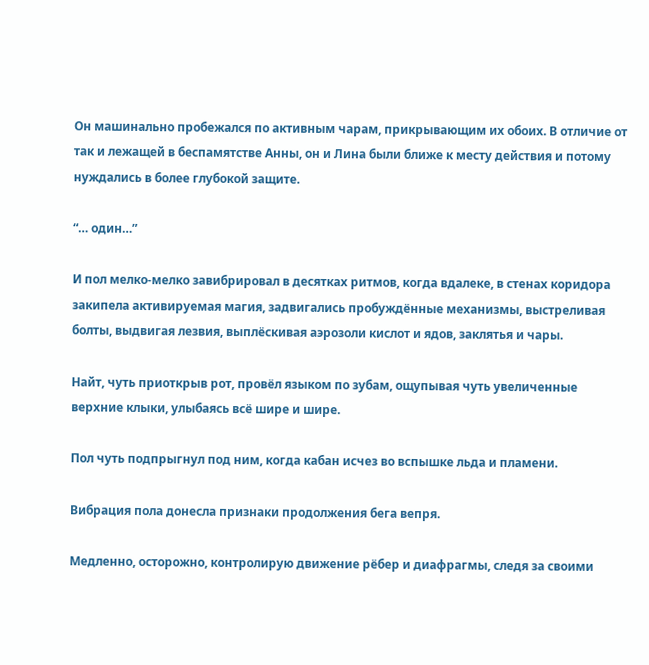Он машинально пробежался по активным чарам, прикрывающим их обоих. В отличие от так и лежащей в беспамятстве Анны, он и Лина были ближе к месту действия и потому нуждались в более глубокой защите.

“… один…”

И пол мелко-мелко завибрировал в десятках ритмов, когда вдалеке, в стенах коридора закипела активируемая магия, задвигались пробуждённые механизмы, выстреливая болты, выдвигая лезвия, выплёскивая аэрозоли кислот и ядов, заклятья и чары.

Найт, чуть приоткрыв рот, провёл языком по зубам, ощупывая чуть увеличенные верхние клыки, улыбаясь всё шире и шире.

Пол чуть подпрыгнул под ним, когда кабан исчез во вспышке льда и пламени.

Вибрация пола донесла признаки продолжения бега вепря.

Медленно, осторожно, контролирую движение рёбер и диафрагмы, следя за своими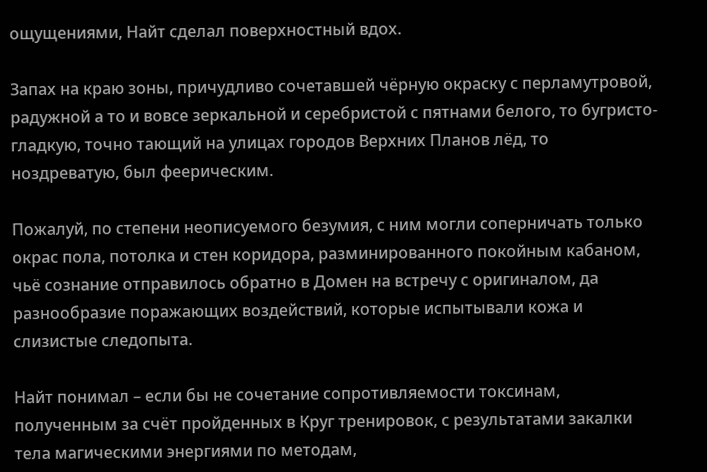ощущениями, Найт сделал поверхностный вдох.

Запах на краю зоны, причудливо сочетавшей чёрную окраску с перламутровой, радужной а то и вовсе зеркальной и серебристой с пятнами белого, то бугристо-гладкую, точно тающий на улицах городов Верхних Планов лёд, то ноздреватую, был феерическим.

Пожалуй, по степени неописуемого безумия, с ним могли соперничать только окрас пола, потолка и стен коридора, разминированного покойным кабаном, чьё сознание отправилось обратно в Домен на встречу с оригиналом, да разнообразие поражающих воздействий, которые испытывали кожа и слизистые следопыта.

Найт понимал – если бы не сочетание сопротивляемости токсинам, полученным за счёт пройденных в Круг тренировок, с результатами закалки тела магическими энергиями по методам,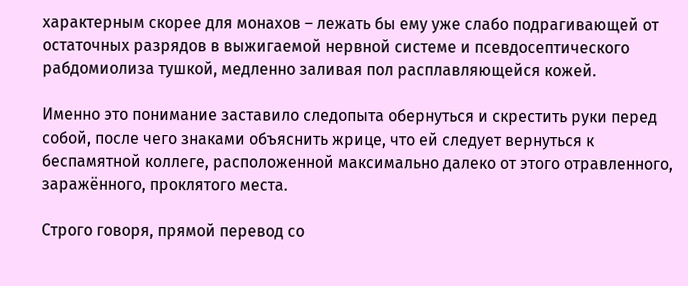характерным скорее для монахов – лежать бы ему уже слабо подрагивающей от остаточных разрядов в выжигаемой нервной системе и псевдосептического рабдомиолиза тушкой, медленно заливая пол расплавляющейся кожей.

Именно это понимание заставило следопыта обернуться и скрестить руки перед собой, после чего знаками объяснить жрице, что ей следует вернуться к беспамятной коллеге, расположенной максимально далеко от этого отравленного, заражённого, проклятого места.

Строго говоря, прямой перевод со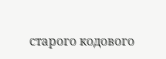старого кодового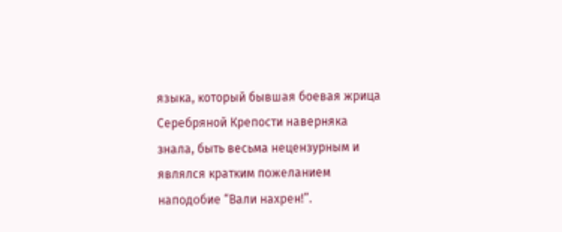языка, который бывшая боевая жрица Серебряной Крепости наверняка знала, быть весьма нецензурным и являлся кратким пожеланием наподобие “Вали нахрен!”.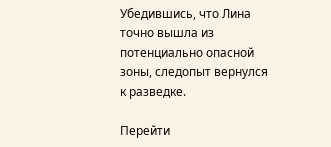Убедившись, что Лина точно вышла из потенциально опасной зоны, следопыт вернулся к разведке.

Перейти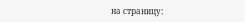на страницу: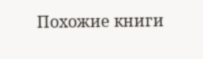Похожие книги